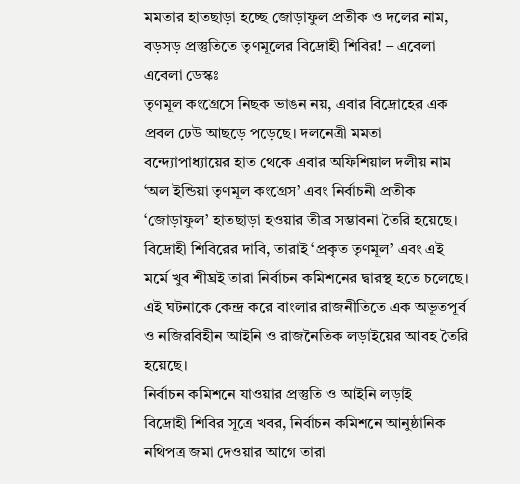মমতার হাতছাড়া হচ্ছে জোড়াফুল প্রতীক ও দলের নাম, বড়সড় প্রস্তুতিতে তৃণমূলের বিদ্রোহী শিবির! – এবেলা
এবেলা ডেস্কঃ
তৃণমূল কংগ্রেসে নিছক ভাঙন নয়, এবার বিদ্রোহের এক প্রবল ঢেউ আছড়ে পড়েছে। দলনেত্রী মমতা বন্দ্যোপাধ্যায়ের হাত থেকে এবার অফিশিয়াল দলীয় নাম ‘অল ইন্ডিয়া তৃণমূল কংগ্রেস’ এবং নির্বাচনী প্রতীক ‘জোড়াফুল’ হাতছাড়া হওয়ার তীব্র সম্ভাবনা তৈরি হয়েছে। বিদ্রোহী শিবিরের দাবি, তারাই ‘প্রকৃত তৃণমূল’ এবং এই মর্মে খুব শীঘ্রই তারা নির্বাচন কমিশনের দ্বারস্থ হতে চলেছে। এই ঘটনাকে কেন্দ্র করে বাংলার রাজনীতিতে এক অভূতপূর্ব ও নজিরবিহীন আইনি ও রাজনৈতিক লড়াইয়ের আবহ তৈরি হয়েছে।
নির্বাচন কমিশনে যাওয়ার প্রস্তুতি ও আইনি লড়াই
বিদ্রোহী শিবির সূত্রে খবর, নির্বাচন কমিশনে আনুষ্ঠানিক নথিপত্র জমা দেওয়ার আগে তারা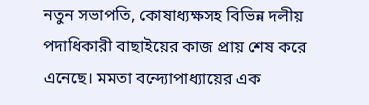নতুন সভাপতি, কোষাধ্যক্ষসহ বিভিন্ন দলীয় পদাধিকারী বাছাইয়ের কাজ প্রায় শেষ করে এনেছে। মমতা বন্দ্যোপাধ্যায়ের এক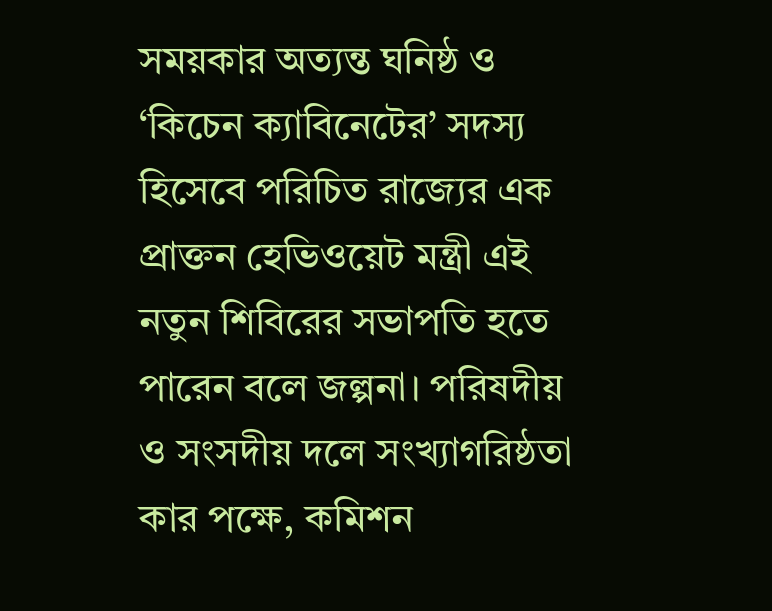সময়কার অত্যন্ত ঘনিষ্ঠ ও ‘কিচেন ক্যাবিনেটের’ সদস্য হিসেবে পরিচিত রাজ্যের এক প্রাক্তন হেভিওয়েট মন্ত্রী এই নতুন শিবিরের সভাপতি হতে পারেন বলে জল্পনা। পরিষদীয় ও সংসদীয় দলে সংখ্যাগরিষ্ঠতা কার পক্ষে, কমিশন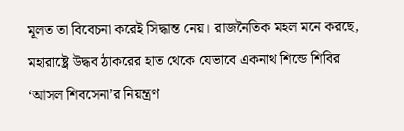মূলত তা বিবেচনা করেই সিদ্ধান্ত নেয়। রাজনৈতিক মহল মনে করছে, মহারাষ্ট্রে উদ্ধব ঠাকরের হাত থেকে যেভাবে একনাথ শিন্ডে শিবির ‘আসল শিবসেনা’র নিয়ন্ত্রণ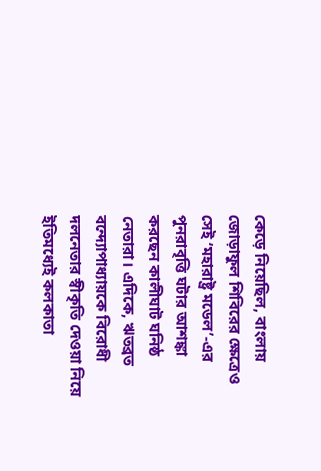কেড়ে নিয়েছিল, বাংলায় জোড়াফুল শিবিরের ক্ষেত্রেও সেই ‘মহারাষ্ট্র মডেল’-এর পুনরাবৃত্তি ঘটার আশঙ্কা করছেন কালীঘাট ঘনিষ্ঠ নেতারা। এদিকে, ঋতব্রত বন্দ্যোপাধ্যায়কে বিরোধী দলনেতার স্বীকৃতি দেওয়া নিয়ে ইতিমধ্যেই কলকাতা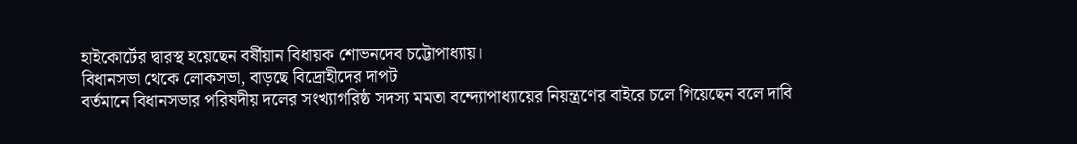হাইকোর্টের দ্বারস্থ হয়েছেন বর্ষীয়ান বিধায়ক শোভনদেব চট্টোপাধ্যায়।
বিধানসভা থেকে লোকসভা, বাড়ছে বিদ্রোহীদের দাপট
বর্তমানে বিধানসভার পরিষদীয় দলের সংখ্যাগরিষ্ঠ সদস্য মমতা বন্দ্যোপাধ্যায়ের নিয়ন্ত্রণের বাইরে চলে গিয়েছেন বলে দাবি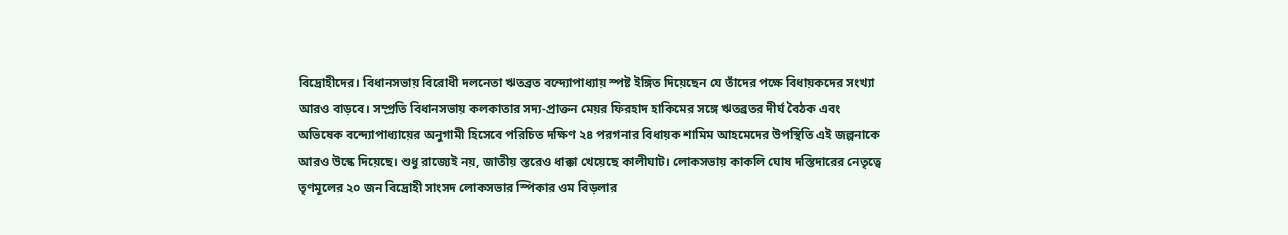বিদ্রোহীদের। বিধানসভায় বিরোধী দলনেতা ঋতব্রত বন্দ্যোপাধ্যায় স্পষ্ট ইঙ্গিত দিয়েছেন যে তাঁদের পক্ষে বিধায়কদের সংখ্যা আরও বাড়বে। সম্প্রতি বিধানসভায় কলকাতার সদ্য-প্রাক্তন মেয়র ফিরহাদ হাকিমের সঙ্গে ঋতব্রতর দীর্ঘ বৈঠক এবং অভিষেক বন্দ্যোপাধ্যায়ের অনুগামী হিসেবে পরিচিত দক্ষিণ ২৪ পরগনার বিধায়ক শামিম আহমেদের উপস্থিতি এই জল্পনাকে আরও উস্কে দিয়েছে। শুধু রাজ্যেই নয়, জাতীয় স্তরেও ধাক্কা খেয়েছে কালীঘাট। লোকসভায় কাকলি ঘোষ দস্তিদারের নেতৃত্বে তৃণমূলের ২০ জন বিদ্রোহী সাংসদ লোকসভার স্পিকার ওম বিড়লার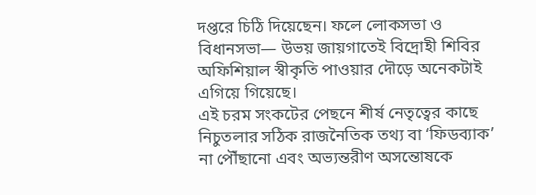দপ্তরে চিঠি দিয়েছেন। ফলে লোকসভা ও বিধানসভা— উভয় জায়গাতেই বিদ্রোহী শিবির অফিশিয়াল স্বীকৃতি পাওয়ার দৌড়ে অনেকটাই এগিয়ে গিয়েছে।
এই চরম সংকটের পেছনে শীর্ষ নেতৃত্বের কাছে নিচুতলার সঠিক রাজনৈতিক তথ্য বা ‘ফিডব্যাক’ না পৌঁছানো এবং অভ্যন্তরীণ অসন্তোষকে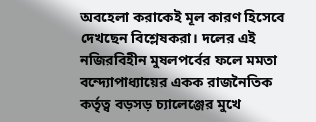অবহেলা করাকেই মূল কারণ হিসেবে দেখছেন বিশ্লেষকরা। দলের এই নজিরবিহীন মুষলপর্বের ফলে মমতা বন্দ্যোপাধ্যায়ের একক রাজনৈতিক কর্তৃত্ব বড়সড় চ্যালেঞ্জের মুখে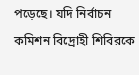পড়েছে। যদি নির্বাচন কমিশন বিদ্রোহী শিবিরকে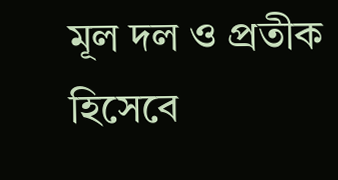মূল দল ও প্রতীক হিসেবে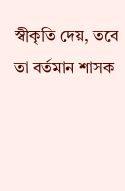স্বীকৃতি দেয়, তবে তা বর্তমান শাসক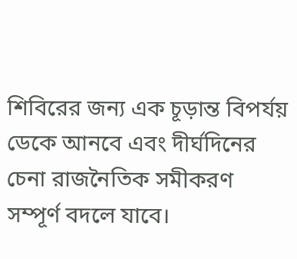শিবিরের জন্য এক চূড়ান্ত বিপর্যয় ডেকে আনবে এবং দীর্ঘদিনের চেনা রাজনৈতিক সমীকরণ সম্পূর্ণ বদলে যাবে।